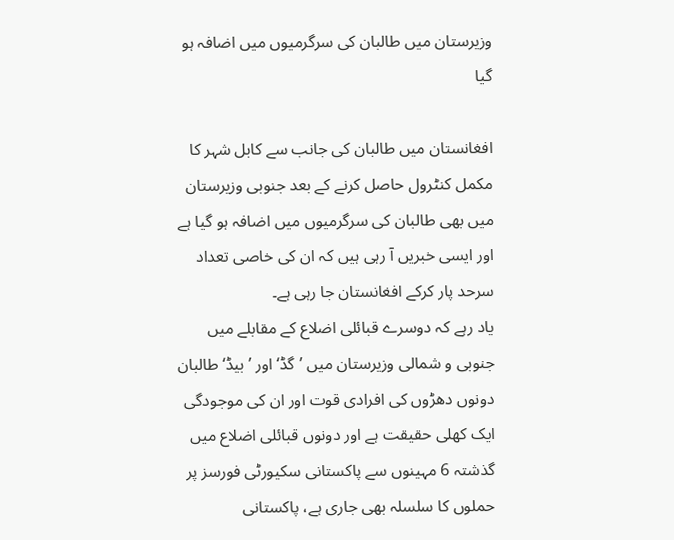وزیرستان میں طالبان کی سرگرمیوں میں اضافہ ہو گیا

افغانستان میں طالبان کی جانب سے کابل شہر کا مکمل کنٹرول حاصل کرنے کے بعد جنوبی وزیرستان میں بھی طالبان کی سرگرمیوں میں اضافہ ہو گیا ہے اور ایسی خبریں آ رہی ہیں کہ ان کی خاصی تعداد سرحد پار کرکے افغانستان جا رہی ہے۔
یاد رہے کہ دوسرے قبائلی اضلاع کے مقابلے میں جنوبی و شمالی وزیرستان میں ’گڈ‘ اور ’بیڈ‘ طالبان دونوں دھڑوں کی افرادی قوت اور ان کی موجودگی ایک کھلی حقیقت ہے اور دونوں قبائلی اضلاع میں گذشتہ 6 مہینوں سے پاکستانی سکیورٹی فورسز پر حملوں کا سلسلہ بھی جاری ہے، پاکستانی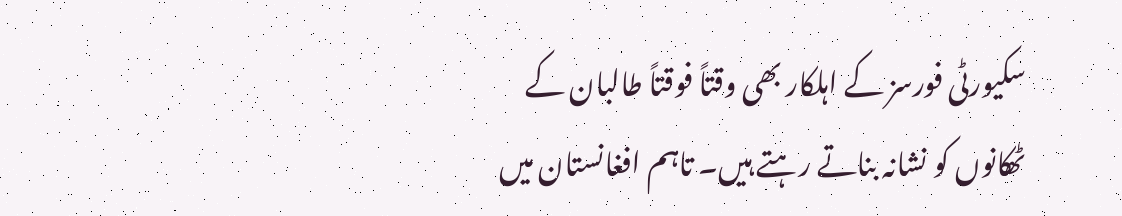سکیورٹی فورسز کے اہلکار بھی وقتاً فوقتاً طالبان کے ٹھکانوں کو نشانہ بناتے رہتے ہیں۔ تاہم افغانستان میں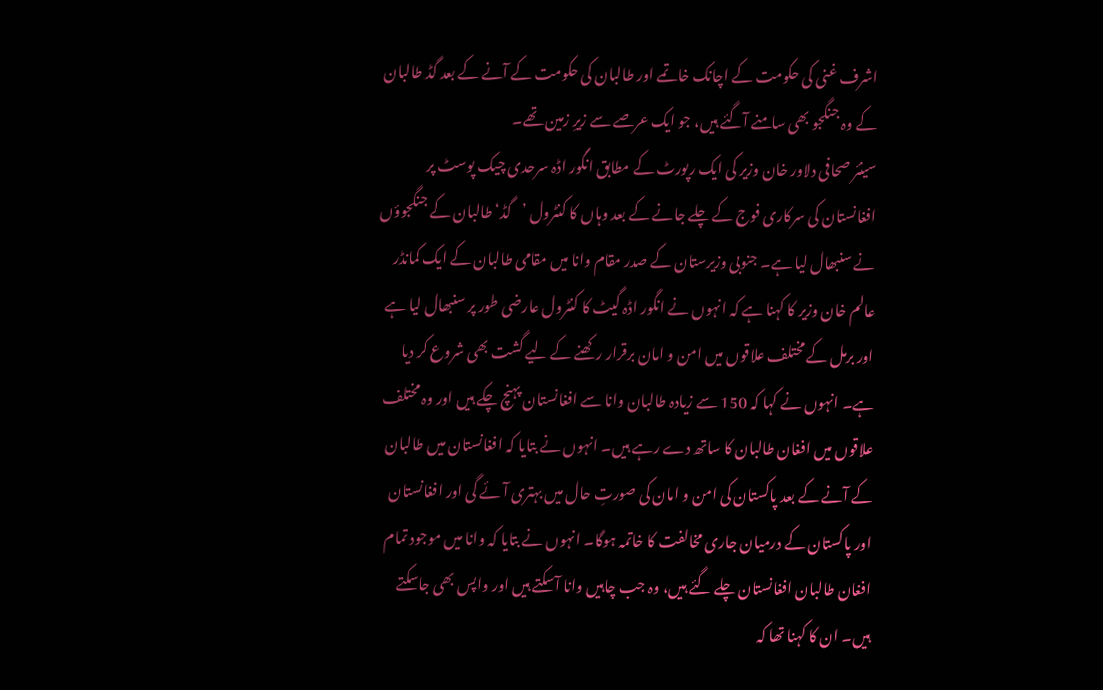اشرف غنی کی حکومت کے اچانک خاتمے اور طالبان کی حکومت کے آنے کے بعد گڈ طالبان کے وہ جنگجو بھی سامنے آگئے ہیں، جو ایک عرصے سے زیرِ زمین تھے۔
سینئر صحافی دلاور خان وزیر کی ایک رپورٹ کے مطابق انگور اڈہ سرحدی چیک پوسٹ پر افغانستان کی سرکاری فوج کے چلے جانے کے بعد وہاں کا کنٹرول ’گڈ‘ طالبان کے جنگجوؤں نے سنبھال لیا ہے۔ جنوبی وزیرستان کے صدر مقام وانا میں مقامی طالبان کے ایک کمانڈر عالم خان وزیر کا کہنا ہے کہ انہوں نے انگور اڈہ گیٹ کا کنٹرول عارضی طور پر سنبھال لیا ہے اور برمل کے مختلف علاقوں میں امن و امان برقرار رکھنے کے لیے گشت بھی شروع کر دیا ہے۔ انہوں نے کہا کہ 150 سے زیادہ طالبان وانا سے افغانستان پہنچ چکے ہیں اور وہ مختلف علاقوں میں افغان طالبان کا ساتھ دے رہے ہیں۔ انہوں نے بتایا کہ افغانستان میں طالبان کے آنے کے بعد پاکستان کی امن و امان کی صورتِ حال میں بہتری آئے گی اور افغانستان اور پاکستان کے درمیان جاری مخالفت کا خاتمہ ہوگا۔ انہوں نے بتایا کہ وانا میں موجود تمام افغان طالبان افغانستان چلے گئے ہیں، وہ جب چاہیں وانا آسکتے ہیں اور واپس بھی جاسکتے ہیں۔ ان کا کہنا تھا کہ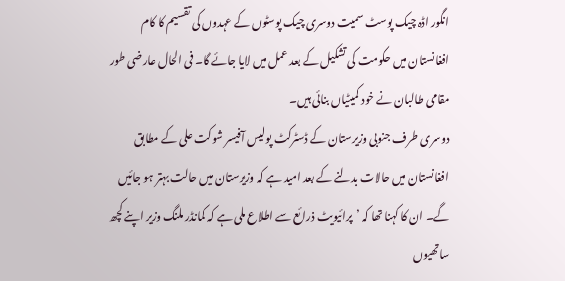انگور اڈہ چیک پوسٹ سمیت دوسری چیک پوسٹوں کے عہدوں کی تقسیم کا کام افغانستان میں حکومت کی تشکیل کے بعد عمل میں لایا جائے گا۔ فی الحال عارضی طور مقامی طالبان نے خود کمیٹیاں بنائی ہیں۔
دوسری طرف جنوبی وزیرستان کے ڈسٹرکٹ پولیس آفیسر شوکت علی کے مطابق افغانستان میں حالات بدلنے کے بعد امید ہے کہ وزیرستان میں حالت بہتر ہو جائیں گے۔ ان کا کہنا تھا کہ ’پرائیویٹ ذرائع سے اطلاع ملی ہے کہ کمانڈر ملنگ وزیر اپنے کچھ ساتھیوں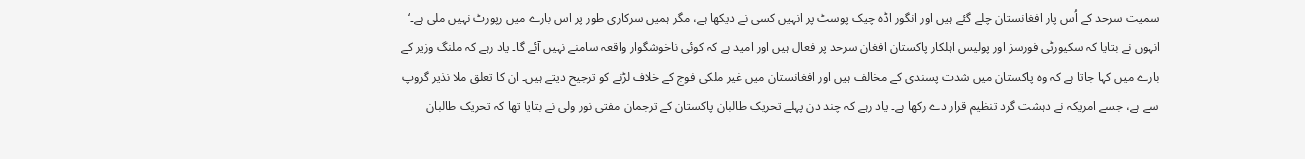سمیت سرحد کے اُس پار افغانستان چلے گئے ہیں اور انگور اڈہ چیک پوسٹ پر انہیں کسی نے دیکھا ہے، مگر ہمیں سرکاری طور پر اس بارے میں رپورٹ نہیں ملی ہے۔‘ انہوں نے بتایا کہ سکیورٹی فورسز اور پولیس اہلکار پاکستان افغان سرحد پر فعال ہیں اور امید ہے کہ کوئی ناخوشگوار واقعہ سامنے نہیں آئے گا۔ یاد رہے کہ ملنگ وزیر کے بارے میں کہا جاتا ہے کہ وہ پاکستان میں شدت پسندی کے مخالف ہیں اور افغانستان میں غیر ملکی فوج کے خلاف لڑنے کو ترجیح دیتے ہیں۔ ان کا تعلق ملا نذیر گروپ سے ہے، جسے امریکہ نے دہشت گرد تنظیم قرار دے رکھا ہے۔ یاد رہے کہ چند دن پہلے تحریک طالبان پاکستان کے ترجمان مفتی نور ولی نے بتایا تھا کہ تحریک طالبان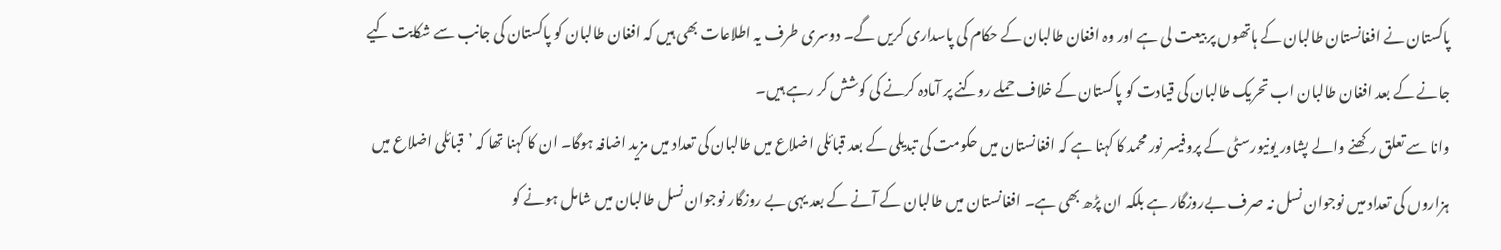پاکستان نے افغانستان طالبان کے ہاتھوں پر بیعت لی ہے اور وہ افغان طالبان کے حکام کی پاسداری کریں گے۔ دوسری طرف یہ اطلاعات بھی ہیں کہ افغان طالبان کو پاکستان کی جانب سے شکایت کیے جانے کے بعد افغان طالبان اب تحریک طالبان کی قیادت کو پاکستان کے خلاف حملے روکنے پر آمادہ کرنے کی کوشش کر رہے ہیں۔
وانا سے تعلق رکھنے والے پشاور یونیورسٹی کے پروفیسر نور محمد کا کہنا ہے کہ افغانستان میں حکومت کی تبدیلی کے بعد قبائلی اضلاع میں طالبان کی تعداد میں مزید اضافہ ہوگا۔ ان کا کہنا تھا کہ ’قبائلی اضلاع میں ہزاروں کی تعداد میں نوجوان نسل نہ صرف بےروزگار ہے بلکہ ان پڑھ بھی ہے۔ افغانستان میں طالبان کے آنے کے بعد یہی بے روزگار نوجوان نسل طالبان میں شامل ہونے کو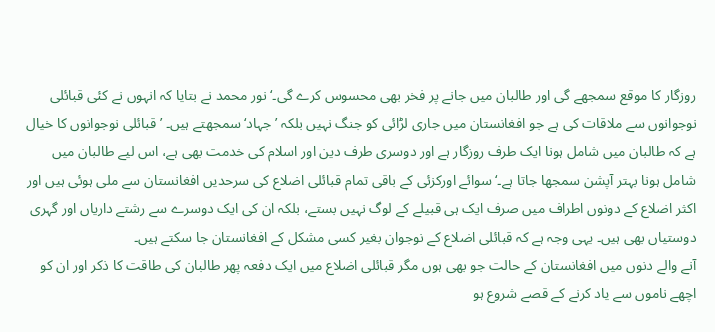روزگار کا موقع سمجھے گی اور طالبان میں جانے پر فخر بھی محسوس کرے گی۔‘ نور محمد نے بتایا کہ انہوں نے کئی قبائلی نوجوانوں سے ملاقات کی ہے جو افغانستان میں جاری لڑائی کو جنگ نہیں بلکہ ’جہاد‘ سمجھتے ہیں۔ ’قبائلی نوجوانوں کا خیال ہے کہ طالبان میں شامل ہونا ایک طرف روزگار ہے اور دوسری طرف دین اور اسلام کی خدمت بھی ہے، اس لیے طالبان میں شامل ہونا بہتر آپشن سمجھا جاتا ہے۔‘ سوائے اورکزئی کے باقی تمام قبائلی اضلاع کی سرحدیں افغانستان سے ملی ہوئی ہیں اور اکثر اضلاع کے دونوں اطراف میں صرف ایک ہی قبیلے کے لوگ نہیں بستے، بلکہ ان کی ایک دوسرے سے رشتے داریاں اور گہری دوستیاں بھی ہیں۔ یہی وجہ ہے کہ قبائلی اضلاع کے نوجوان بغیر کسی مشکل کے افغانستان جا سکتے ہیں۔
آنے والے دنوں میں افغانستان کے حالت جو بھی ہوں مگر قبائلی اضلاع میں ایک دفعہ پھر طالبان کی طاقت کا ذکر اور ان کو اچھے ناموں سے یاد کرنے کے قصے شروع ہو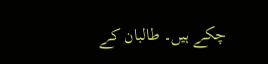چکے ہیں۔ طالبان کے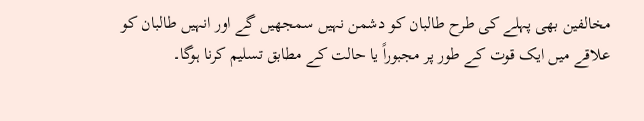مخالفین بھی پہلے کی طرح طالبان کو دشمن نہیں سمجھیں گے اور انہیں طالبان کو علاقے میں ایک قوت کے طور پر مجبوراً یا حالت کے مطابق تسلیم کرنا ہوگا۔